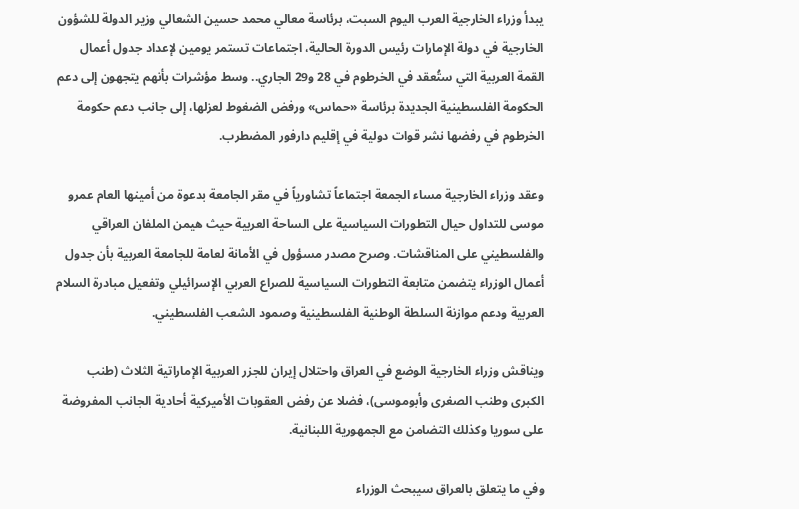يبدأ وزراء الخارجية العرب اليوم السبت، برئاسة معالي محمد حسين الشعالي وزير الدولة للشؤون الخارجية في دولة الإمارات رئيس الدورة الحالية، اجتماعات تستمر يومين لإعداد جدول أعمال القمة العربية التي ستُعقد في الخرطوم في 28 و29 الجاري.. وسط مؤشرات بأنهم يتجهون إلى دعم الحكومة الفلسطينية الجديدة برئاسة «حماس» ورفض الضغوط لعزلها، إلى جانب دعم حكومة الخرطوم في رفضها نشر قوات دولية في إقليم دارفور المضطرب.

وعقد وزراء الخارجية مساء الجمعة اجتماعاً تشاورياً في مقر الجامعة بدعوة من أمينها العام عمرو موسى للتداول حيال التطورات السياسية على الساحة العربية حيث هيمن الملفان العراقي والفلسطيني على المناقشات. وصرح مصدر مسؤول في الأمانة لعامة للجامعة العربية بأن جدول أعمال الوزراء يتضمن متابعة التطورات السياسية للصراع العربي الإسرائيلي وتفعيل مبادرة السلام العربية ودعم موازنة السلطة الوطنية الفلسطينية وصمود الشعب الفلسطيني.

ويناقش وزراء الخارجية الوضع في العراق واحتلال إيران للجزر العربية الإماراتية الثلاث (طنب الكبرى وطنب الصغرى وأبوموسى)، فضلا عن رفض العقوبات الأميركية أحادية الجانب المفروضة على سوريا وكذلك التضامن مع الجمهورية اللبنانية.

وفي ما يتعلق بالعراق سيبحث الوزراء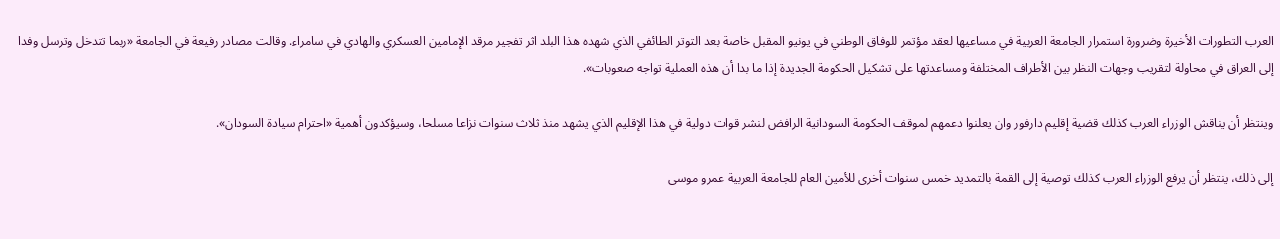العرب التطورات الأخيرة وضرورة استمرار الجامعة العربية في مساعيها لعقد مؤتمر للوفاق الوطني في يونيو المقبل خاصة بعد التوتر الطائفي الذي شهده هذا البلد اثر تفجير مرقد الإمامين العسكري والهادي في سامراء. وقالت مصادر رفيعة في الجامعة «ربما تتدخل وترسل وفدا إلى العراق في محاولة لتقريب وجهات النظر بين الأطراف المختلفة ومساعدتها على تشكيل الحكومة الجديدة إذا ما بدا أن هذه العملية تواجه صعوبات».

وينتظر أن يناقش الوزراء العرب كذلك قضية إقليم دارفور وان يعلنوا دعمهم لموقف الحكومة السودانية الرافض لنشر قوات دولية في هذا الإقليم الذي يشهد منذ ثلاث سنوات نزاعا مسلحا، وسيؤكدون أهمية «احترام سيادة السودان».

إلى ذلك، ينتظر أن يرفع الوزراء العرب كذلك توصية إلى القمة بالتمديد خمس سنوات أخرى للأمين العام للجامعة العربية عمرو موسى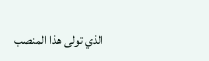الذي تولى هذا المنصب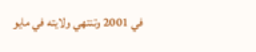في 2001 وتنتهي ولايته في مايو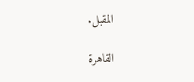المقبل.

القاهرة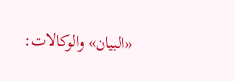«البيان» والوكالات: